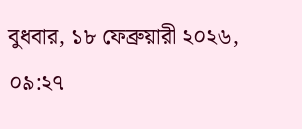বুধবার, ১৮ ফেব্রুয়ারী ২০২৬, ০৯:২৭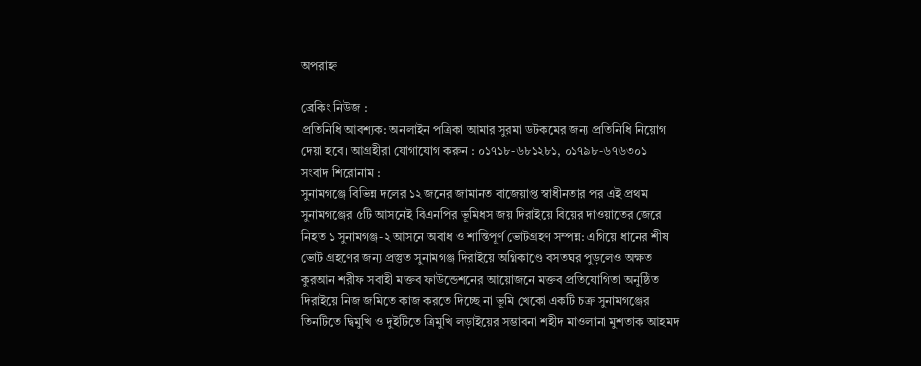অপরাহ্ন

ব্রেকিং নিউজ :
প্রতিনিধি আবশ্যক: অনলাইন পত্রিকা আমার সুরমা ডটকমের জন্য প্রতিনিধি নিয়োগ দেয়া হবে। আগ্রহীরা যোগাযোগ করুন : ০১৭১৮-৬৮১২৮১, ০১৭৯৮-৬৭৬৩০১
সংবাদ শিরোনাম :
সুনামগঞ্জে বিভিন্ন দলের ১২ জনের জামানত বাজেয়াপ্ত স্বাধীনতার পর এই প্রথম সুনামগঞ্জের ৫টি আসনেই বিএনপির ভূমিধস জয় দিরাইয়ে বিয়ের দাওয়াতের জেরে নিহত ১ সুনামগঞ্জ-২ আসনে অবাধ ও শান্তিপূর্ণ ভোটগ্রহণ সম্পন্ন: এগিয়ে ধানের শীষ ভোট গ্রহণের জন্য প্রস্তুত সুনামগঞ্জ দিরাইয়ে অগ্নিকাণ্ডে বসতঘর পুড়লেও অক্ষত কুরআন শরীফ সবাহী মক্তব ফাউন্ডেশনের আয়োজনে মক্তব প্রতিযোগিতা অনুষ্ঠিত দিরাইয়ে নিজ জমিতে কাজ করতে দিচ্ছে না ভূমি খেকো একটি চক্র সুনামগঞ্জের তিনটিতে দ্বিমুখি ও দুইটিতে ত্রিমুখি লড়াইয়ের সম্ভাবনা শহীদ মাওলানা মুশতাক আহমদ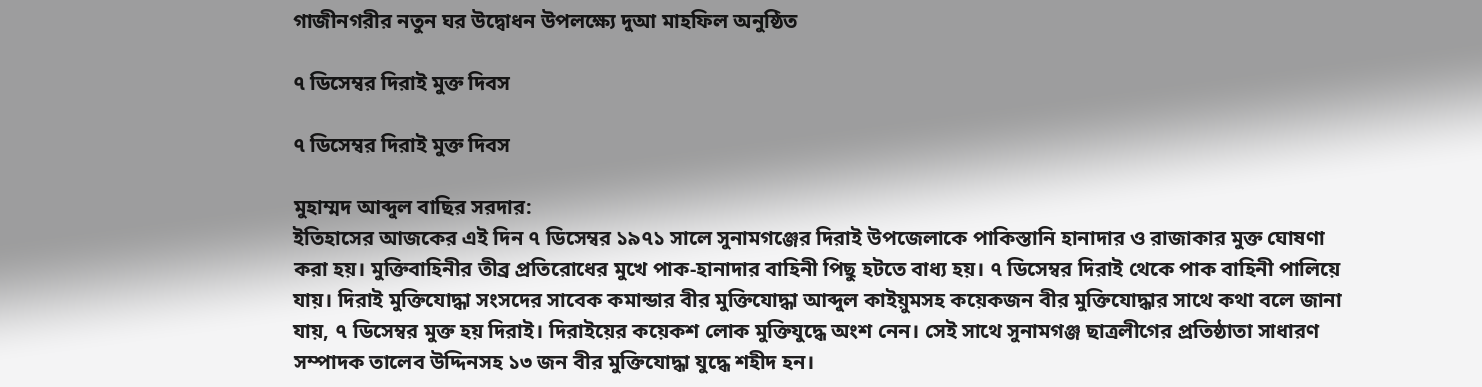গাজীনগরীর নতুন ঘর উদ্বোধন উপলক্ষ্যে দুআ মাহফিল অনুষ্ঠিত

৭ ডিসেম্বর দিরাই মুক্ত দিবস

৭ ডিসেম্বর দিরাই মুক্ত দিবস

মুহাম্মদ আব্দুল বাছির সরদার:
ইতিহাসের আজকের এই দিন ৭ ডিসেম্বর ১৯৭১ সালে সুনামগঞ্জের দিরাই উপজেলাকে পাকিস্তানি হানাদার ও রাজাকার মুক্ত ঘোষণা করা হয়। মুক্তিবাহিনীর তীব্র প্রতিরোধের মুখে পাক-হানাদার বাহিনী পিছু হটতে বাধ্য হয়। ৭ ডিসেম্বর দিরাই থেকে পাক বাহিনী পালিয়ে যায়। দিরাই মুক্তিযোদ্ধা সংসদের সাবেক কমান্ডার বীর মুক্তিযোদ্ধা আব্দুল কাইয়ুমসহ কয়েকজন বীর মুক্তিযোদ্ধার সাথে কথা বলে জানা যায়, ৭ ডিসেম্বর মুক্ত হয় দিরাই। দিরাইয়ের কয়েকশ লোক মুক্তিযুদ্ধে অংশ নেন। সেই সাথে সুনামগঞ্জ ছাত্রলীগের প্রতিষ্ঠাতা সাধারণ সম্পাদক তালেব উদ্দিনসহ ১৩ জন বীর মুক্তিযোদ্ধা যুদ্ধে শহীদ হন।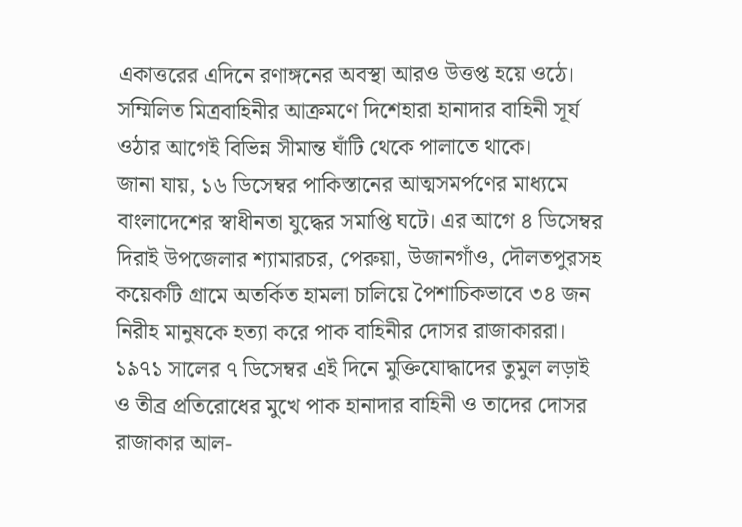একাত্তরের এদিনে রণাঙ্গনের অবস্থা আরও উত্তপ্ত হয়ে ওঠে। সম্মিলিত মিত্রবাহিনীর আক্রমণে দিশেহারা হানাদার বাহিনী সূর্য ওঠার আগেই বিভিন্ন সীমান্ত ঘাঁটি থেকে পালাতে থাকে।
জানা যায়, ১৬ ডিসেম্বর পাকিস্তানের আত্মসমর্পণের মাধ্যমে বাংলাদেশের স্বাধীনতা যুদ্ধের সমাপ্তি ঘটে। এর আগে ৪ ডিসেম্বর দিরাই উপজেলার শ্যামারচর, পেরুয়া, উজানগাঁও, দৌলতপুরসহ কয়েকটি গ্রামে অতর্কিত হামলা চালিয়ে পৈশাচিকভাবে ৩৪ জন নিরীহ মানুষকে হত্যা করে পাক বাহিনীর দোসর রাজাকাররা। ১৯৭১ সালের ৭ ডিসেম্বর এই দিনে মুক্তিযোদ্ধাদের তুমুল লড়াই ও তীব্র প্রতিরোধের মুখে পাক হানাদার বাহিনী ও তাদের দোসর রাজাকার আল-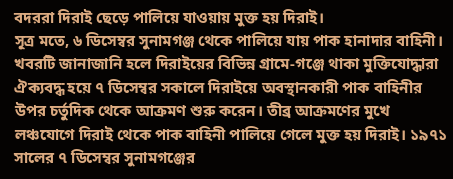বদররা দিরাই ছেড়ে পালিয়ে যাওয়ায় মুক্ত হয় দিরাই।
সূত্র মতে, ৬ ডিসেম্বর সুনামগঞ্জ থেকে পালিয়ে যায় পাক হানাদার বাহিনী। খবরটি জানাজানি হলে দিরাইয়ের বিভিন্ন গ্রামে-গঞ্জে থাকা মুক্তিযোদ্ধারা ঐক্যবদ্ধ হয়ে ৭ ডিসেম্বর সকালে দিরাইয়ে অবস্থানকারী পাক বাহিনীর উপর চর্তুদিক থেকে আক্রমণ শুরু করেন। তীব্র আক্রমণের মুখে লঞ্চযোগে দিরাই থেকে পাক বাহিনী পালিয়ে গেলে মুক্ত হয় দিরাই। ১৯৭১ সালের ৭ ডিসেম্বর সুনামগঞ্জের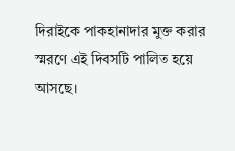দিরাইকে পাকহানাদার মুক্ত করার স্মরণে এই দিবসটি পালিত হয়ে আসছে।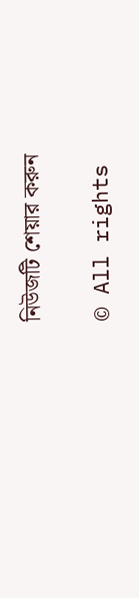নিউজটি শেয়ার করুন

© All rights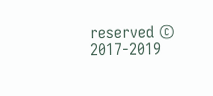reserved © 2017-2019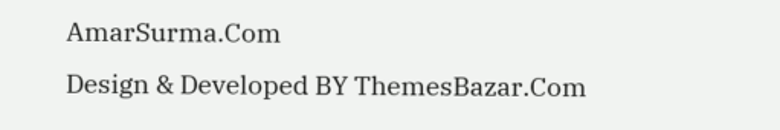AmarSurma.Com
Design & Developed BY ThemesBazar.Com